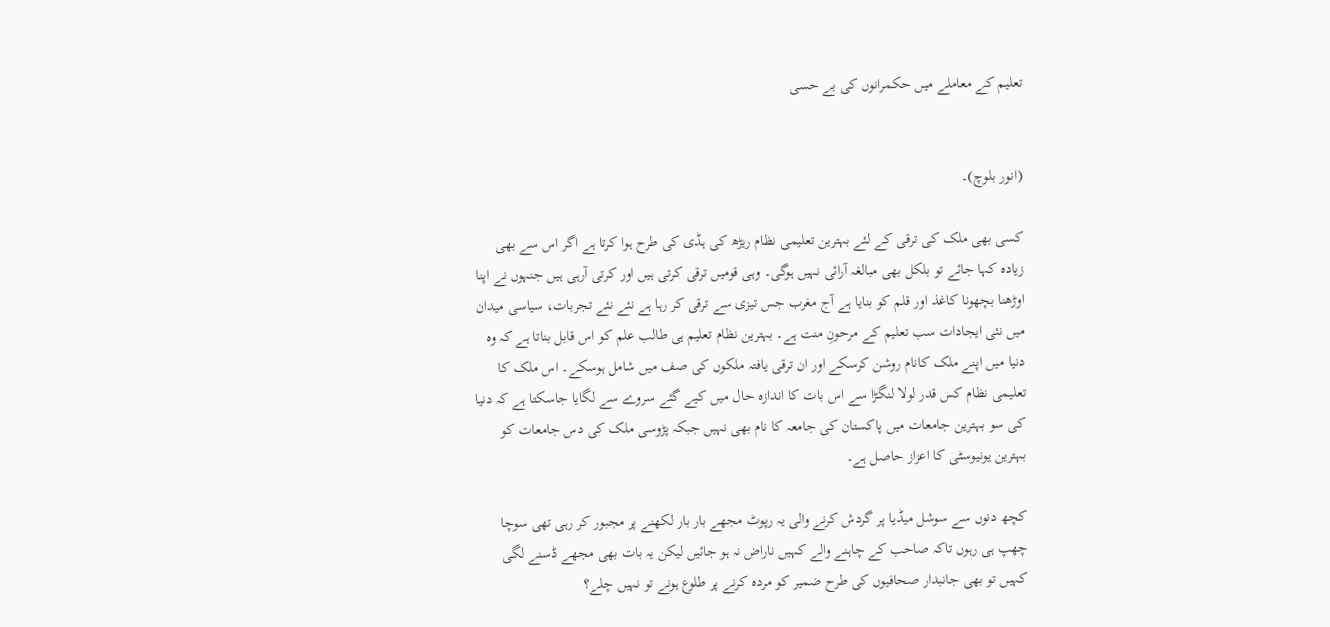تعلیم کے معاملے میں حکمرانوں کی بے حسی


(انور بلوچ)۔

کسی بھی ملک کی ترقی کے لئے بہترین تعلیمی نظام ریڑھ کی ہڈی کی طرح ہوا کرتا ہے اگر اس سے بھی زیادہ کہا جائے تو بلکل بھی مبالغہ آرائی نہیں ہوگی۔ وہی قومیں ترقی کرتی ہیں اور کرتی آرہی ہیں جنہوں نے اپنا اوڑھنا بچھونا کاغذ اور قلم کو بنایا ہے آج مغرب جس تیزی سے ترقی کر رہا ہے نئے نئے تجربات، سیاسی میدان میں نئی ایجادات سب تعلیم کے مرحونِ منت ہے۔ بہترین نظام تعلیم ہی طالب علم کو اس قابل بناتا ہے کہ وہ دنیا میں اپنے ملک کانام روشن کرسکے اور ان ترقی یافتہ ملکوں کی صف میں شامل ہوسکے۔ اس ملک کا تعلیمی نظام کس قدر لولا لنگڑا سے اس بات کا اندازہ حال میں کیے گئے سروے سے لگایا جاسکتا ہے کہ دنیا کی سو بہترین جامعات میں پاکستان کی جامعہ کا نام بھی نہیں جبکہ پڑوسی ملک کی دس جامعات کو بہترین یونیوسٹی کا اعزاز حاصل ہے۔

کچھ دنوں سے سوشل میڈیا پر گردش کرنے والی یہ رپوٹ مجھے بار بار لکھنے پر مجبور کر رہی تھی سوچا چھپ ہی رہوں تاکہ صاحب کے چاہنے والے کہیں ناراض نہ ہو جائیں لیکن یہ بات بھی مجھے ڈسنے لگی کہیں تو بھی جانبدار صحافیوں کی طرح ضمیر کو مردہ کرنے پر طلوع ہونے تو نہیں چلے؟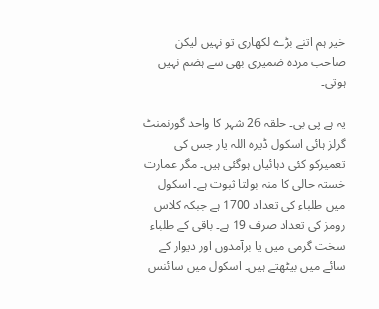خیر ہم اتنے بڑے لکھاری تو نہیں لیکن صاحب مردہ ضمیری بھی سے ہضم نہیں ہوتی۔

یہ ہے پی بی۔ حلقہ 26 شہر کا واحد گورنمنٹ گرلز ہائی اسکول ڈیرہ اللہ یار جس کی تعمیرکو کئی دہائیاں ہوگئی ہیں۔ مگر عمارت خستہ حالی کا منہ بولتا ثبوت ہے۔ اسکول میں طلباء کی تعداد 1700 ہے جبکہ کلاس رومز کی تعداد صرف 19 ہے۔ باقی کے طلباء سخت گرمی میں یا برآمدوں اور دیوار کے سائے میں بیٹھتے ہیں۔ اسکول میں سائنس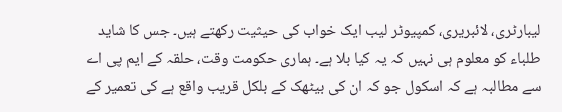لیبارٹری، لائبریری، کمپیوٹر لیب ایک خواب کی حیثیت رکھتے ہیں۔ جس کا شاید طلباء کو معلوم ہی نہیں کہ یہ کیا بلا ہے۔ ہماری حکومت وقت، حلقہ کے ایم پی اے سے مطالبہ ہے کہ اسکول جو کہ ان کی بیٹھک کے بلکل قریب واقع ہے کی تعمیر کے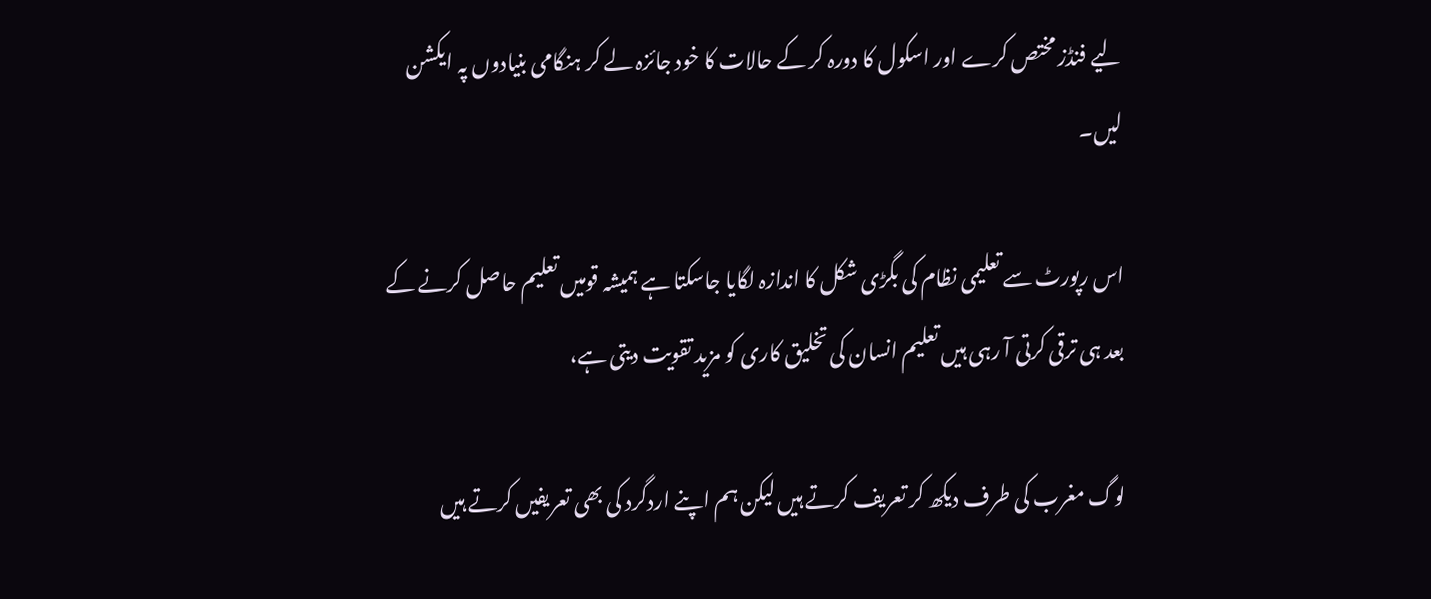لیے فنڈز مختص کرے اور اسکول کا دورہ کر کے حالات کا خود جائزہ لے کر ہنگامی بنیادوں پہ ایکشن لیں۔

اس رپورٹ سے تعلیمی نظام کی بگڑی شکل کا اندازہ لگایا جاسکتا ہے ہمیشہ قومیں تعلیم حاصل کرنے کے بعد ہی ترقی کرتی آ رہی ہیں تعلیم انسان کی تخلیق کاری کو مزید تقویت دیتی ہے،

لوگ مغرب کی طرف دیکھ کر تعریف کرتے ہیں لیکن ہم اپنے اردگرد کی بھی تعریفیں کرتے ہیں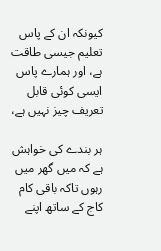کیونکہ ان کے پاس تعلیم جیسی طاقت ہے، اور ہمارے پاس ایسی کوئی قابل تعریف چیز نہیں ہے،

ہر بندے کی خواہش ہے کہ میں گھر میں رہوں تاکہ باقی کام کاج کے ساتھ اپنے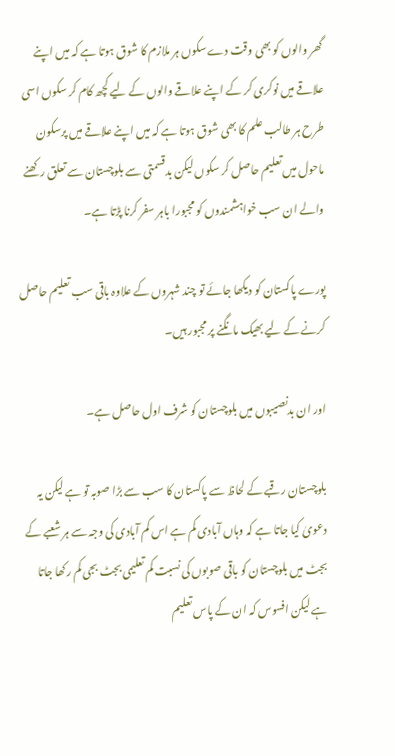گھر والوں کو بھی وقت دے سکوں ہر ملازم کا شوق ہوتا ہے کہ میں اپنے علاقے میں نوکری کر کے اپنے علاقے والوں کے لیے کچھ کام کر سکوں اسی طرح ہر طالب علم کا بھی شوق ہوتا ہے کہ میں اپنے علاقے میں پرسکون ماحول میں تعلیم حاصل کر سکوں لیکن بدقسمتی سے بلوچستان سے تعلق رکھنے والے ان سب خواہشمندوں کو مجبورا باہر سفر کرنا پڑتا ہے۔

پورے پاکستان کو دیکھا جائے تو چند شہروں کے علاوہ باقی سب تعلیم حاصل کرنے کے لیے بھیک مانگنے پر مجبور ہیں۔

اور ان بدنصیبوں میں بلوچستان کو شرف اول حاصل ہے۔

بلوچستان رقبے کے لحاظ سے پاکستان کا سب سے بڑا صوبہ تو ہے لیکن یہ دعویٰ کیا جاتا ہے کہ وہاں آبادی کم ہے اس کم آبادی کی وجہ سے ہر شعبے کے بجٹ میں بلوچستان کو باقی صوبوں کی نسبت کم تعلیمی بجٹ بجی کم رکھا جاتا ہے لیکن افسوس کہ ان کے پاس تعلیم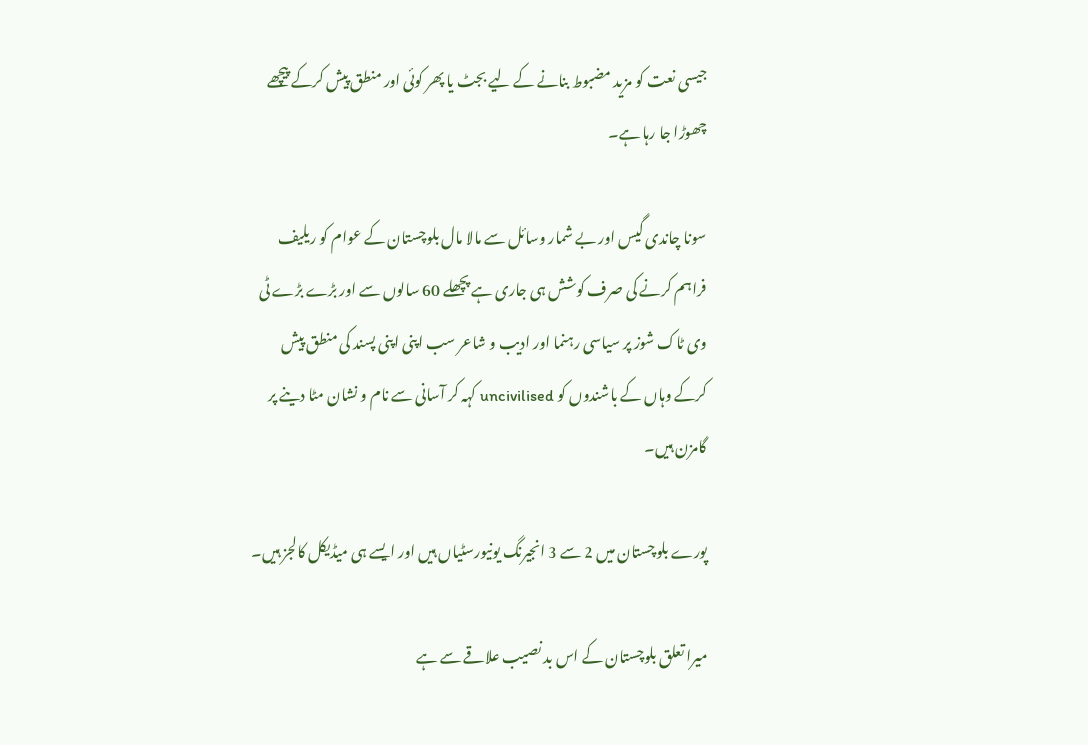جیسی نعت کو مزید مضبوط بنانے کے لیے بجٹ یا پھر کوئی اور منطق پیش کرکے پیچھے چھوڑا جا رہا ہے۔

سونا چاندی گیس اور بے شمار وسائل سے مالا مال بلوچستان کے عوام کو ریلیف فراہم کرنے کی صرف کوشش ہی جاری ہے پچھلے 60 سالوں سے اور بڑے بڑے ٹی وی ٹاک شوز پر سیاسی رہنما اور ادیب و شاعر سب اپنی اپنی پسند کی منطق پیش کرکے وہاں کے باشندوں کو uncivilised کہہ کر آسانی سے نام و نشان مٹا دینے پر گامزن ہیں۔

پورے بلوچستان میں 2 سے 3 انجیرنگ یونیورسٹیاں ہیں اور ایسے ہی میڈیکل کالجز ہیں۔

میرا تعلق بلوچستان کے اس بد نصیب علاقے سے ہے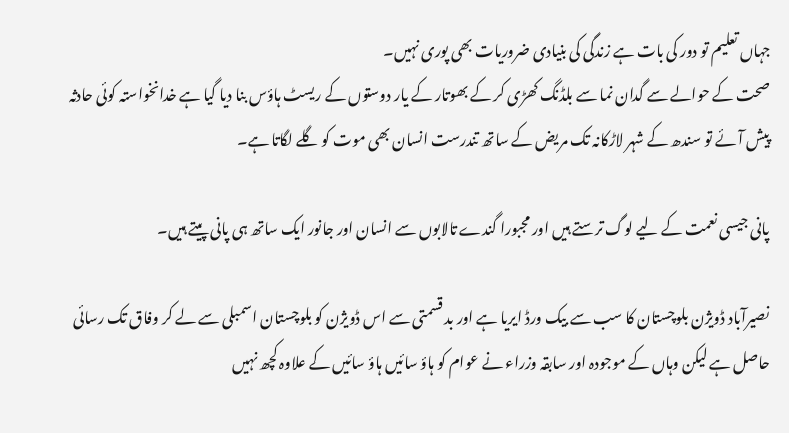جہاں تعلیم تو دور کی بات ہے زندگی کی بنیادی ضروریات بھی پوری نہیں۔
صحت کے حوالے سے گدان نما سے بلڈنگ کھڑی کر کے بھوتار کے یار دوستوں کے ریسٹ ہاؤس بنا دیا گیا ہے خدانخواستہ کوئی حادثہ پیش آئے تو سندھ کے شہر لاڑکانہ تک مریض کے ساتھ تندرست انسان بھی موت کو گلے لگاتا ہے۔

پانی جیسی نعمت کے لیے لوگ ترستے ہیں اور مجبورا گندے تالابوں سے انسان اور جانور ایک ساتھ ہی پانی پیتے ہیں۔

نصیرآباد ڈویژن بلوچستان کا سب سے بیک ورڈ ایریا ہے اور بد قسمتی سے اس ڈویژن کو بلوچستان اسمبلی سے لے کر وفاق تک رسائی حاصل ہے لیکن وہاں کے موجودہ اور سابقہ وزراء نے عوام کو ہاؤ سائیں ہاؤ سائیں کے علاوہ کچھ نہیں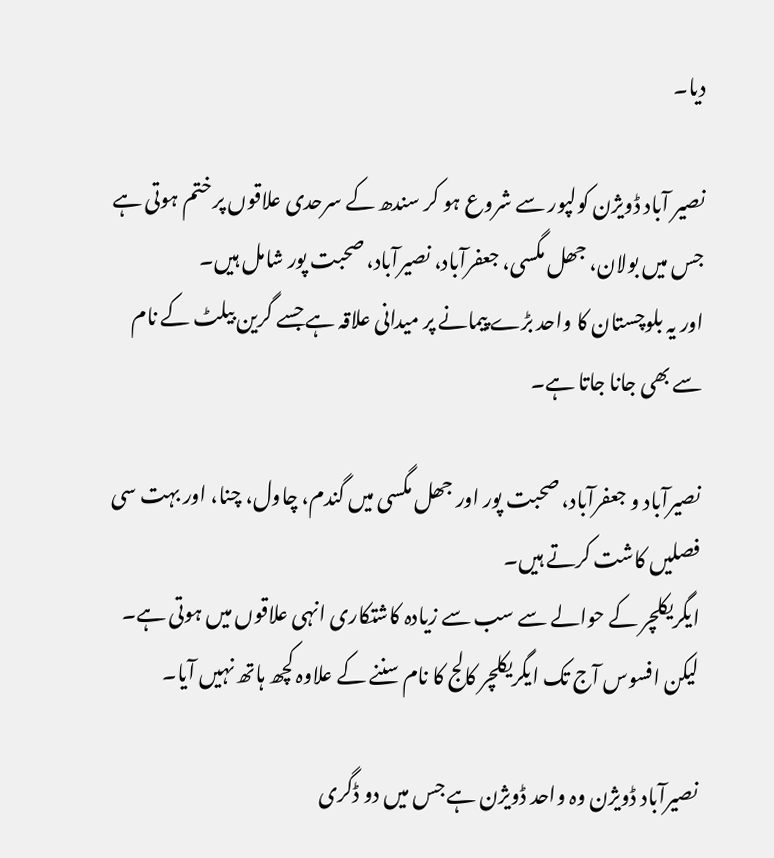دیا۔

نصیر آباد ڈویژن کولپور سے شروع ہو کر سندھ کے سرحدی علاقوں پر ختم ہوتی ہے جس میں بولان، جھل مگسی، جعفرآباد، نصیرآباد، صحبت پور شامل ہیں۔
اور یہ بلوچستان کا واحد بڑے پیمانے پر میدانی علاقہ ہے جسے گرین بیلٹ کے نام سے بھی جانا جاتا ہے۔

نصیرآباد و جعفرآباد، صحبت پور اور جھل مگسی میں گندم، چاول، چنا، اور بہت سی فصلیں کاشت کرتے ہیں۔
ایگریکلچر کے حوالے سے سب سے زیادہ کاشتکاری انہی علاقوں میں ہوتی ہے۔
لیکن افسوس آج تک ایگریکلچر کالج کا نام سننے کے علاوہ کچھ ہاتھ نہیں آیا۔

نصیرآباد ڈویژن وہ واحد ڈویژن ہے جس میں دو ڈگری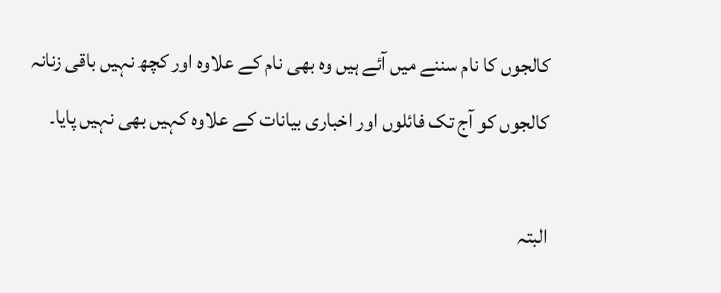کالجوں کا نام سننے میں آئے ہیں وہ بھی نام کے علاوہ اور کچھ نہیں باقی زنانہ کالجوں کو آج تک فائلوں اور اخباری بیانات کے علاوہ کہیں بھی نہیں پایا۔

البتہ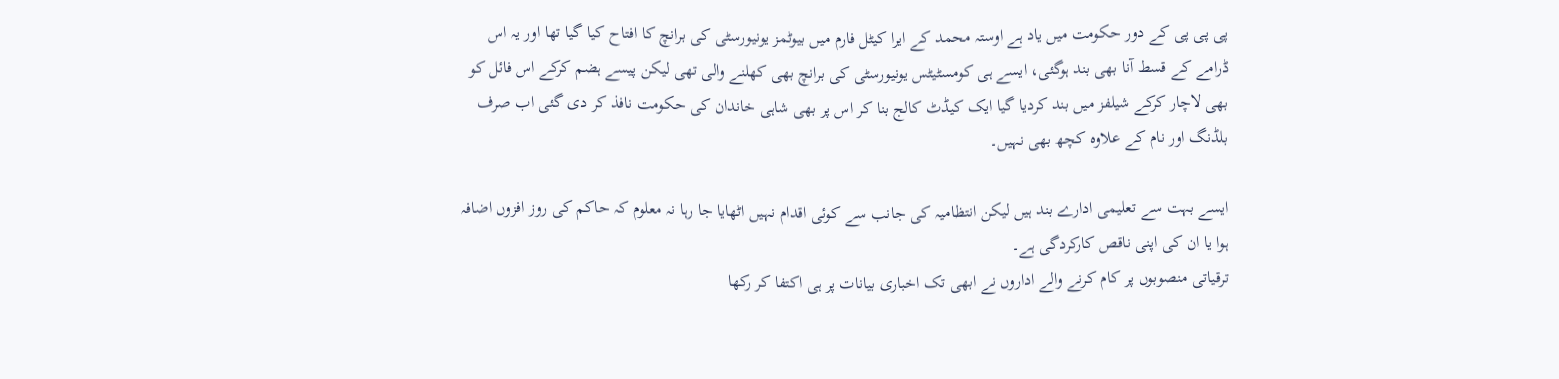پی پی پی کے دور حکومت میں یاد ہے اوستہ محمد کے ایرا کیٹل فارم میں بیوٹمز یونیورسٹی کی برانچ کا افتاح کیا گیا تھا اور یہ اس ڈرامے کے قسط آنا بھی بند ہوگئی، ایسے ہی کومسٹیٹس یونیورسٹی کی برانچ بھی کھلنے والی تھی لیکن پیسے ہضم کرکے اس فائل کو بھی لاچار کرکے شیلفز میں بند کردیا گیا ایک کیڈٹ کالج بنا کر اس پر بھی شاہی خاندان کی حکومت نافذ کر دی گئی اب صرف بلڈنگ اور نام کے علاوہ کچھ بھی نہیں۔

ایسے بہت سے تعلیمی ادارے بند ہیں لیکن انتظامیہ کی جانب سے کوئی اقدام نہیں اٹھایا جا رہا نہ معلوم کہ حاکم کی روز افزوں اضافہ ہوا یا ان کی اپنی ناقص کارکردگی ہے۔
ترقیاتی منصوبوں پر کام کرنے والے اداروں نے ابھی تک اخباری بیانات پر ہی اکتفا کر رکھا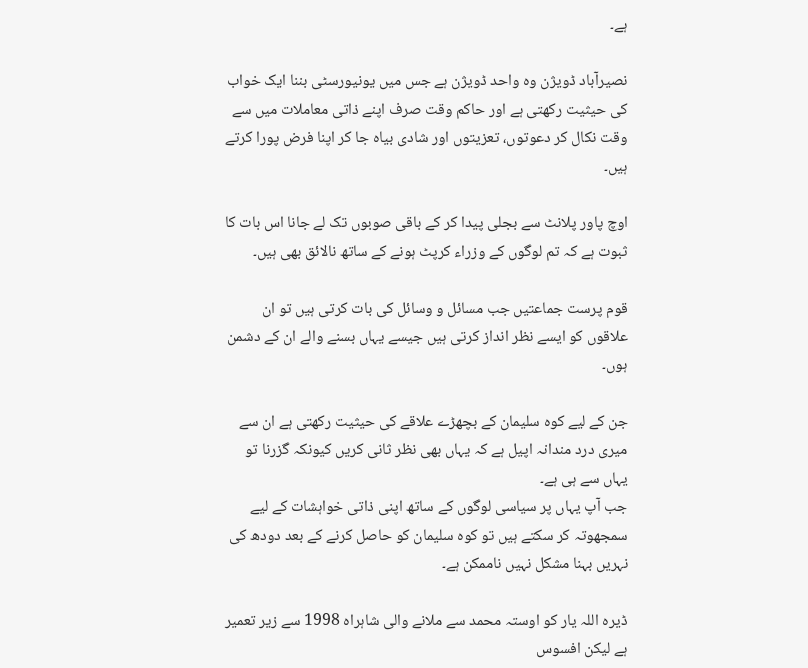ہے۔

نصیرآباد ڈویژن وہ واحد ڈویژن ہے جس میں یونیورسٹی بننا ایک خواب کی حیثیت رکھتی ہے اور حاکم وقت صرف اپنے ذاتی معاملات میں سے وقت نکال کر دعوتوں، تعزیتوں اور شادی بیاہ جا کر اپنا فرض پورا کرتے ہیں۔

اوچ پاور پلانٹ سے بجلی پیدا کر کے باقی صوبوں تک لے جانا اس بات کا ثبوت ہے کہ تم لوگوں کے وزراء کرپٹ ہونے کے ساتھ نالائق بھی ہیں۔

قوم پرست جماعتیں جب مسائل و وسائل کی بات کرتی ہیں تو ان علاقوں کو ایسے نظر انداز کرتی ہیں جیسے یہاں بسنے والے ان کے دشمن ہوں۔

جن کے لیے کوہ سلیمان کے بچھڑے علاقے کی حیثیت رکھتی ہے ان سے میری درد مندانہ اپیل ہے کہ یہاں بھی نظر ثانی کریں کیونکہ گزرنا تو یہاں سے ہی ہے۔
جب آپ یہاں پر سیاسی لوگوں کے ساتھ اپنی ذاتی خواہشات کے لیے سمجھوتہ کر سکتے ہیں تو کوہ سلیمان کو حاصل کرنے کے بعد دودھ کی نہریں بہنا مشکل نہیں ناممکن ہے۔

ڈیرہ اللہ یار کو اوستہ محمد سے ملانے والی شاہراہ 1998 سے زیر تعمیر ہے لیکن افسوس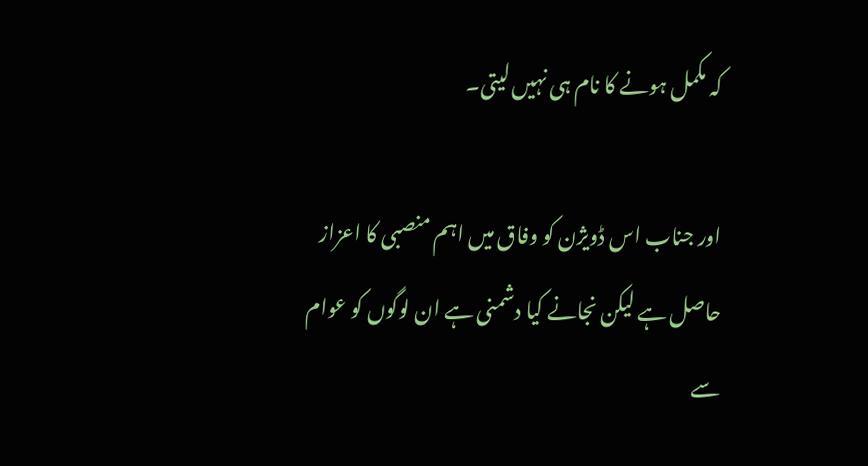کہ مکمل ہونے کا نام ہی نہیں لیتی۔

اور جناب اس ڈویژن کو وفاق میں اہم منصبی کا اعزاز حاصل ہے لیکن نجانے کیا دشمنی ہے ان لوگوں کو عوام سے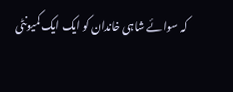کہ سوائے شاہی خاندان کو ایک ایک کمیونٹی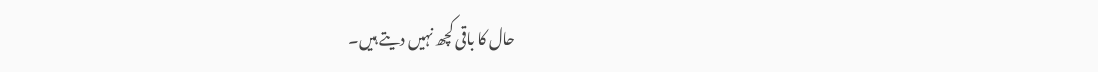حال کا باقی کچھ نہیں دیتے ہیں۔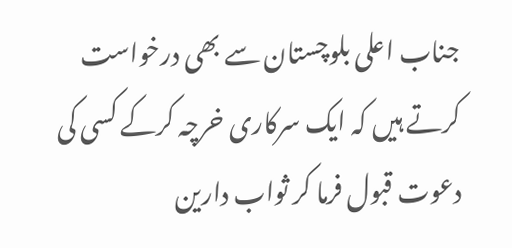جناب اعلی بلوچستان سے بھی درخواست کرتے ہیں کہ ایک سرکاری خرچہ کرکے کسی کی دعوت قبول فرما کر ثواب دارین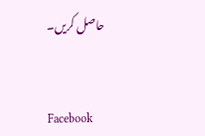حاصل کریں۔


Facebook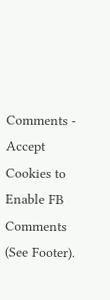Comments - Accept Cookies to Enable FB Comments (See Footer).